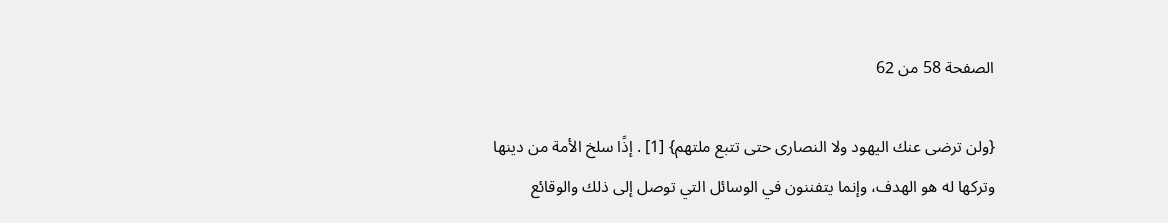الصفحة 58 من 62

{ولن ترضى عنك اليهود ولا النصارى حتى تتبع ملتهم} [1] . إذًا سلخ الأمة من دينها وتركها له هو الهدف، وإنما يتفننون في الوسائل التي توصل إلى ذلك والوقائع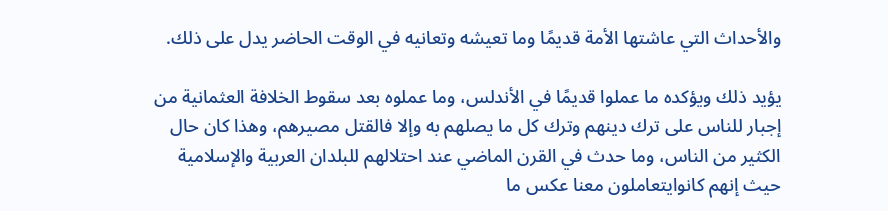والأحداث التي عاشتها الأمة قديمًا وما تعيشه وتعانيه في الوقت الحاضر يدل على ذلك.

يؤيد ذلك ويؤكده ما عملوا قديمًا في الأندلس، وما عملوه بعد سقوط الخلافة العثمانية من إجبار للناس على ترك دينهم وترك كل ما يصلهم به وإلا فالقتل مصيرهم، وهذا كان حال الكثير من الناس، وما حدث في القرن الماضي عند احتلالهم للبلدان العربية والإسلامية حيث إنهم كانوايتعاملون معنا عكس ما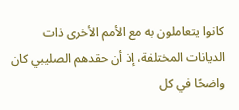كانوا يتعاملون به مع الأمم الأخرى ذات الديانات المختلفة، إذ أن حقدهم الصليبي كان واضحًا في كل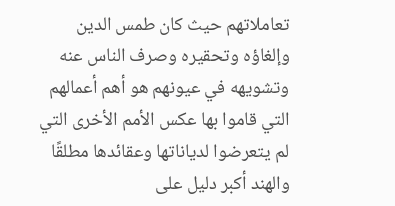تعاملاتهم حيث كان طمس الدين وإلغاؤه وتحقيره وصرف الناس عنه وتشويهه في عيونهم هو أهم أعمالهم التي قاموا بها عكس الأمم الأخرى التي لم يتعرضوا لدياناتها وعقائدها مطلقًا والهند أكبر دليل على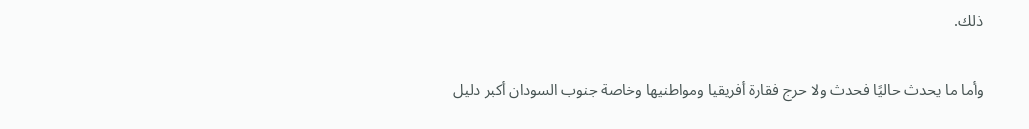ذلك.

وأما ما يحدث حاليًا فحدث ولا حرج فقارة أفريقيا ومواطنيها وخاصة جنوب السودان أكبر دليل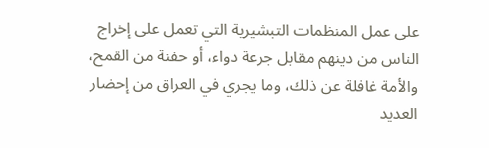على عمل المنظمات التبشيرية التي تعمل على إخراج الناس من دينهم مقابل جرعة دواء، أو حفنة من القمح، والأمة غافلة عن ذلك، وما يجري في العراق من إحضار العديد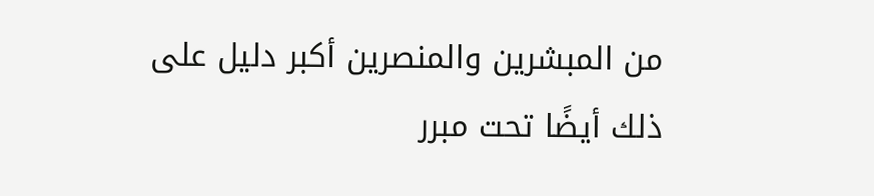من المبشرين والمنصرين أكبر دليل على ذلك أيضًا تحت مبرر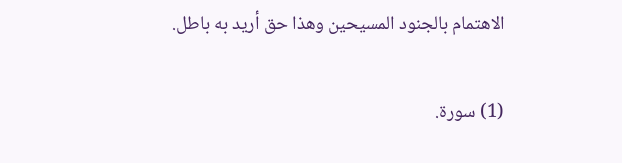الاهتمام بالجنود المسيحين وهذا حق أريد به باطل.

(1) سورة.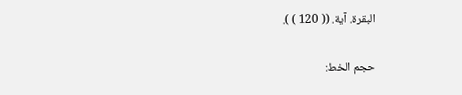البقرة. آية. (( 120 ) ).

حجم الخط: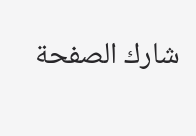شارك الصفحة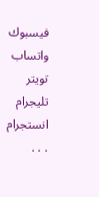فيسبوك واتساب تويتر تليجرام انستجرام
. . .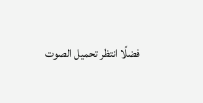فضلًا انتظر تحميل الصوت